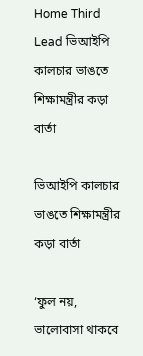Home Third Lead ভিআইপি কালচার ভাঙতে শিক্ষামন্ত্রীর কড়া বার্তা

ভিআইপি কালচার ভাঙতে শিক্ষামন্ত্রীর কড়া বার্তা

‘ফুল নয়, ভালোবাসা থাকবে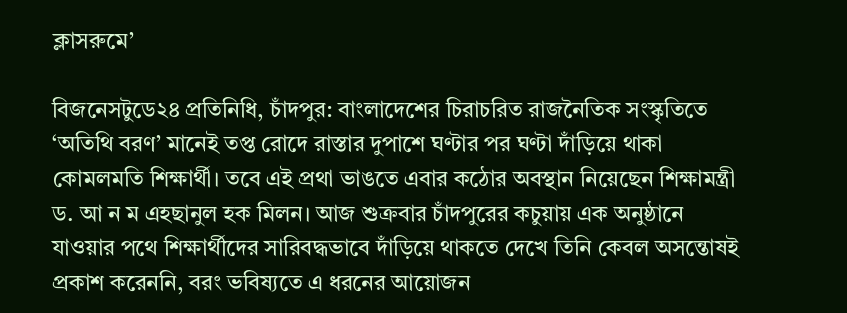ক্লাসরুমে’

বিজনেসটুডে২৪ প্রতিনিধি, চাঁদপুর: বাংলাদেশের চিরাচরিত রাজনৈতিক সংস্কৃতিতে ‘অতিথি বরণ’ মানেই তপ্ত রোদে রাস্তার দুপাশে ঘণ্টার পর ঘণ্টা দাঁড়িয়ে থাকা কোমলমতি শিক্ষার্থী। তবে এই প্রথা ভাঙতে এবার কঠোর অবস্থান নিয়েছেন শিক্ষামন্ত্রী ড. আ ন ম এহছানুল হক মিলন। আজ শুক্রবার চাঁদপুরের কচুয়ায় এক অনুষ্ঠানে যাওয়ার পথে শিক্ষার্থীদের সারিবদ্ধভাবে দাঁড়িয়ে থাকতে দেখে তিনি কেবল অসন্তোষই প্রকাশ করেননি, বরং ভবিষ্যতে এ ধরনের আয়োজন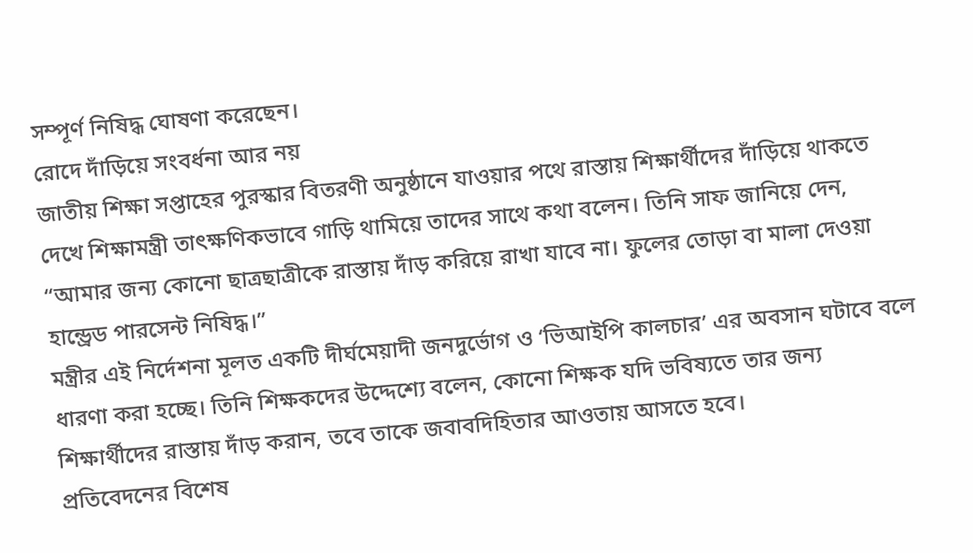সম্পূর্ণ নিষিদ্ধ ঘোষণা করেছেন।
রোদে দাঁড়িয়ে সংবর্ধনা আর নয়
জাতীয় শিক্ষা সপ্তাহের পুরস্কার বিতরণী অনুষ্ঠানে যাওয়ার পথে রাস্তায় শিক্ষার্থীদের দাঁড়িয়ে থাকতে দেখে শিক্ষামন্ত্রী তাৎক্ষণিকভাবে গাড়ি থামিয়ে তাদের সাথে কথা বলেন। তিনি সাফ জানিয়ে দেন, “আমার জন্য কোনো ছাত্রছাত্রীকে রাস্তায় দাঁড় করিয়ে রাখা যাবে না। ফুলের তোড়া বা মালা দেওয়া হান্ড্রেড পারসেন্ট নিষিদ্ধ।”
মন্ত্রীর এই নির্দেশনা মূলত একটি দীর্ঘমেয়াদী জনদুর্ভোগ ও ‘ভিআইপি কালচার’ এর অবসান ঘটাবে বলে ধারণা করা হচ্ছে। তিনি শিক্ষকদের উদ্দেশ্যে বলেন, কোনো শিক্ষক যদি ভবিষ্যতে তার জন্য শিক্ষার্থীদের রাস্তায় দাঁড় করান, তবে তাকে জবাবদিহিতার আওতায় আসতে হবে।
প্রতিবেদনের বিশেষ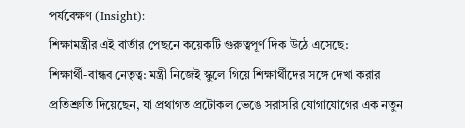পর্যবেক্ষণ (Insight):
শিক্ষামন্ত্রীর এই বার্তার পেছনে কয়েকটি গুরুত্বপূর্ণ দিক উঠে এসেছে:
শিক্ষার্থী-বান্ধব নেতৃত্ব: মন্ত্রী নিজেই স্কুলে গিয়ে শিক্ষার্থীদের সঙ্গে দেখা করার প্রতিশ্রুতি দিয়েছেন, যা প্রথাগত প্রটোকল ভেঙে সরাসরি যোগাযোগের এক নতুন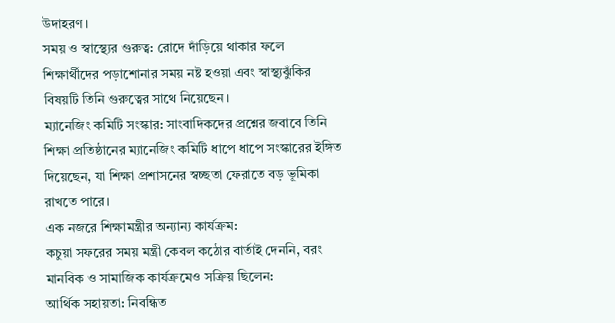উদাহরণ।
সময় ও স্বাস্থ্যের গুরুত্ব: রোদে দাঁড়িয়ে থাকার ফলে শিক্ষার্থীদের পড়াশোনার সময় নষ্ট হওয়া এবং স্বাস্থ্যঝুঁকির বিষয়টি তিনি গুরুত্বের সাথে নিয়েছেন।
ম্যানেজিং কমিটি সংস্কার: সাংবাদিকদের প্রশ্নের জবাবে তিনি শিক্ষা প্রতিষ্ঠানের ম্যানেজিং কমিটি ধাপে ধাপে সংস্কারের ইঙ্গিত দিয়েছেন, যা শিক্ষা প্রশাসনের স্বচ্ছতা ফেরাতে বড় ভূমিকা রাখতে পারে।
এক নজরে শিক্ষামন্ত্রীর অন্যান্য কার্যক্রম:
কচুয়া সফরের সময় মন্ত্রী কেবল কঠোর বার্তাই দেননি, বরং মানবিক ও সামাজিক কার্যক্রমেও সক্রিয় ছিলেন:
আর্থিক সহায়তা: নিবন্ধিত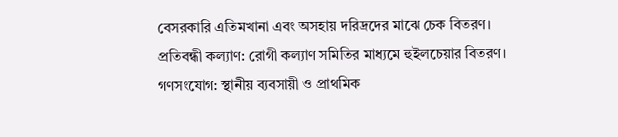বেসরকারি এতিমখানা এবং অসহায় দরিদ্রদের মাঝে চেক বিতরণ।
প্রতিবন্ধী কল্যাণ: রোগী কল্যাণ সমিতির মাধ্যমে হুইলচেয়ার বিতরণ।
গণসংযোগ: স্থানীয় ব্যবসায়ী ও প্রাথমিক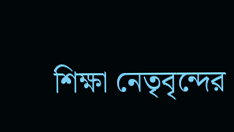শিক্ষা নেতৃবৃন্দের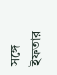সঙ্গে ইফতার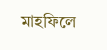মাহফিলে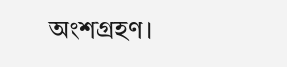অংশগ্রহণ।